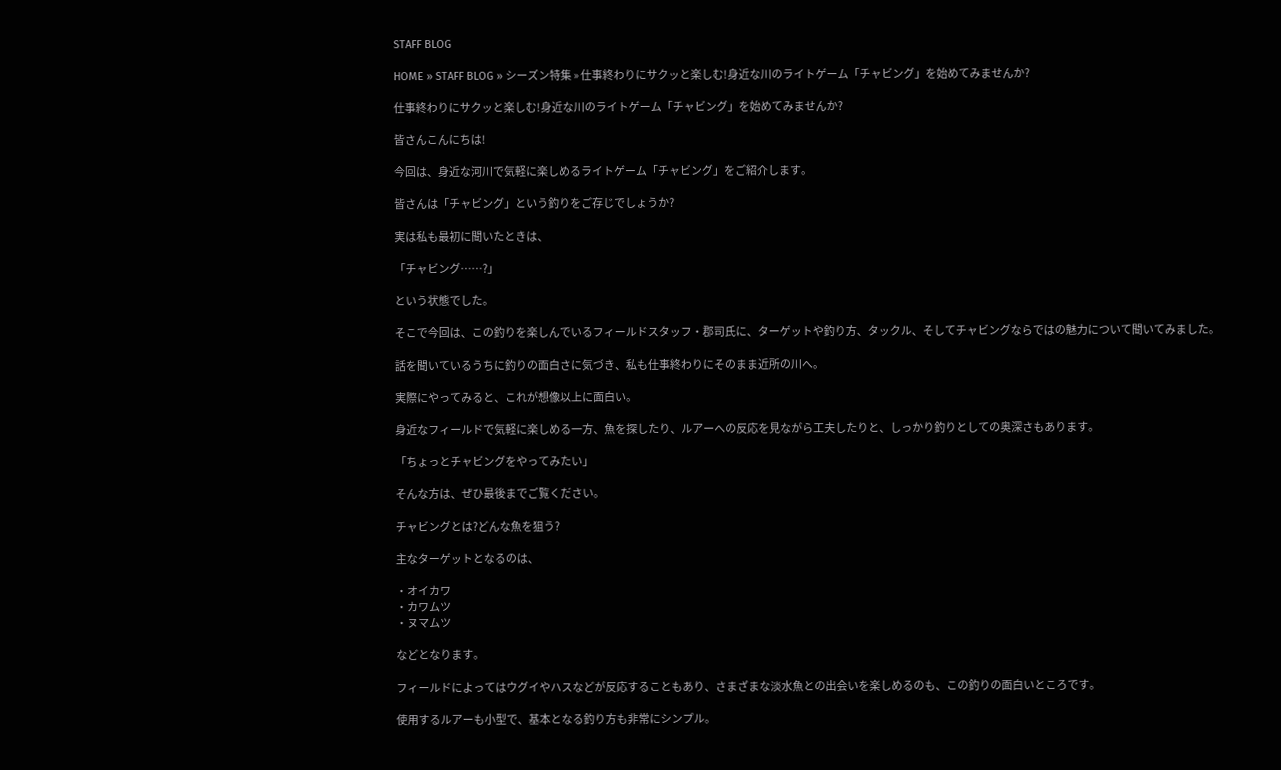STAFF BLOG

HOME » STAFF BLOG » シーズン特集 » 仕事終わりにサクッと楽しむ!身近な川のライトゲーム「チャビング」を始めてみませんか?

仕事終わりにサクッと楽しむ!身近な川のライトゲーム「チャビング」を始めてみませんか?

皆さんこんにちは!

今回は、身近な河川で気軽に楽しめるライトゲーム「チャビング」をご紹介します。

皆さんは「チャビング」という釣りをご存じでしょうか?

実は私も最初に聞いたときは、

「チャビング……?」

という状態でした。

そこで今回は、この釣りを楽しんでいるフィールドスタッフ・郡司氏に、ターゲットや釣り方、タックル、そしてチャビングならではの魅力について聞いてみました。

話を聞いているうちに釣りの面白さに気づき、私も仕事終わりにそのまま近所の川へ。

実際にやってみると、これが想像以上に面白い。

身近なフィールドで気軽に楽しめる一方、魚を探したり、ルアーへの反応を見ながら工夫したりと、しっかり釣りとしての奥深さもあります。

「ちょっとチャビングをやってみたい」

そんな方は、ぜひ最後までご覧ください。

チャビングとは?どんな魚を狙う?

主なターゲットとなるのは、

・オイカワ
・カワムツ
・ヌマムツ

などとなります。

フィールドによってはウグイやハスなどが反応することもあり、さまざまな淡水魚との出会いを楽しめるのも、この釣りの面白いところです。

使用するルアーも小型で、基本となる釣り方も非常にシンプル。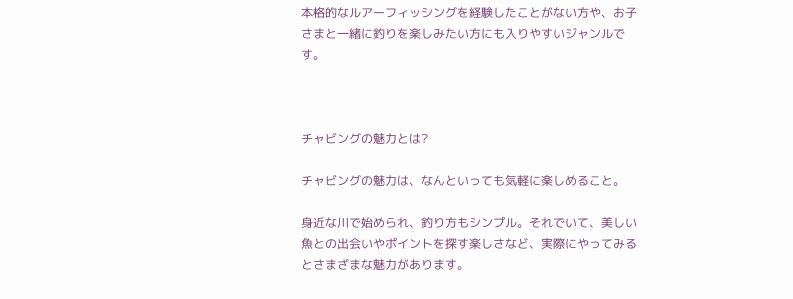本格的なルアーフィッシングを経験したことがない方や、お子さまと一緒に釣りを楽しみたい方にも入りやすいジャンルです。



チャビングの魅力とは?

チャビングの魅力は、なんといっても気軽に楽しめること。

身近な川で始められ、釣り方もシンプル。それでいて、美しい魚との出会いやポイントを探す楽しさなど、実際にやってみるとさまざまな魅力があります。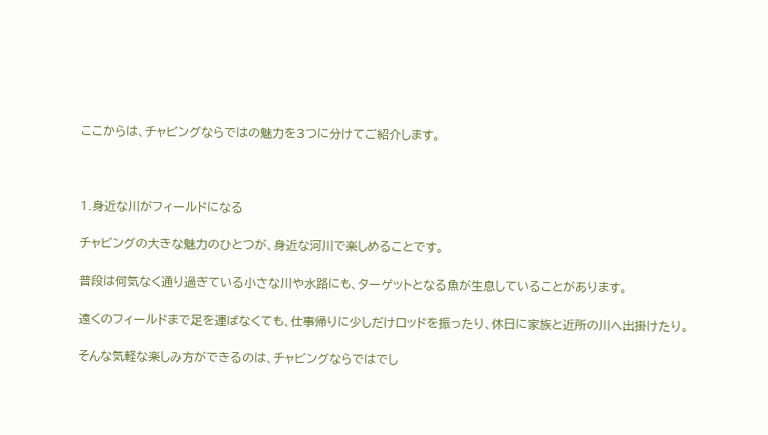ここからは、チャビングならではの魅力を3つに分けてご紹介します。



1.身近な川がフィールドになる

チャビングの大きな魅力のひとつが、身近な河川で楽しめることです。

普段は何気なく通り過ぎている小さな川や水路にも、ターゲットとなる魚が生息していることがあります。

遠くのフィールドまで足を運ばなくても、仕事帰りに少しだけロッドを振ったり、休日に家族と近所の川へ出掛けたり。

そんな気軽な楽しみ方ができるのは、チャビングならではでし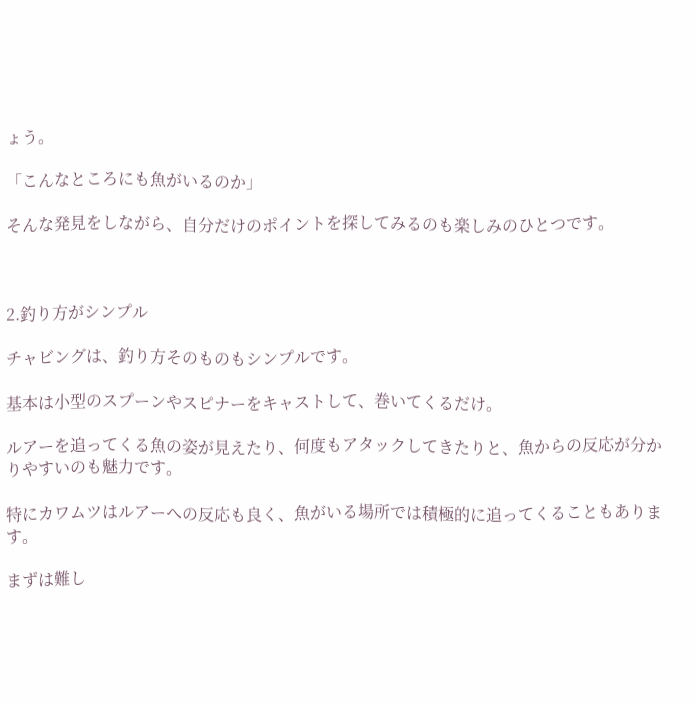ょう。

「こんなところにも魚がいるのか」

そんな発見をしながら、自分だけのポイントを探してみるのも楽しみのひとつです。



2.釣り方がシンプル

チャビングは、釣り方そのものもシンプルです。

基本は小型のスプーンやスピナーをキャストして、巻いてくるだけ。

ルアーを追ってくる魚の姿が見えたり、何度もアタックしてきたりと、魚からの反応が分かりやすいのも魅力です。

特にカワムツはルアーへの反応も良く、魚がいる場所では積極的に追ってくることもあります。

まずは難し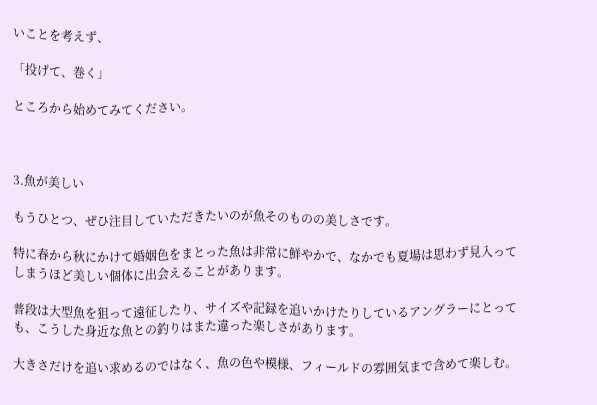いことを考えず、

「投げて、巻く」

ところから始めてみてください。



3.魚が美しい

もうひとつ、ぜひ注目していただきたいのが魚そのものの美しさです。

特に春から秋にかけて婚姻色をまとった魚は非常に鮮やかで、なかでも夏場は思わず見入ってしまうほど美しい個体に出会えることがあります。

普段は大型魚を狙って遠征したり、サイズや記録を追いかけたりしているアングラーにとっても、こうした身近な魚との釣りはまた違った楽しさがあります。

大きさだけを追い求めるのではなく、魚の色や模様、フィールドの雰囲気まで含めて楽しむ。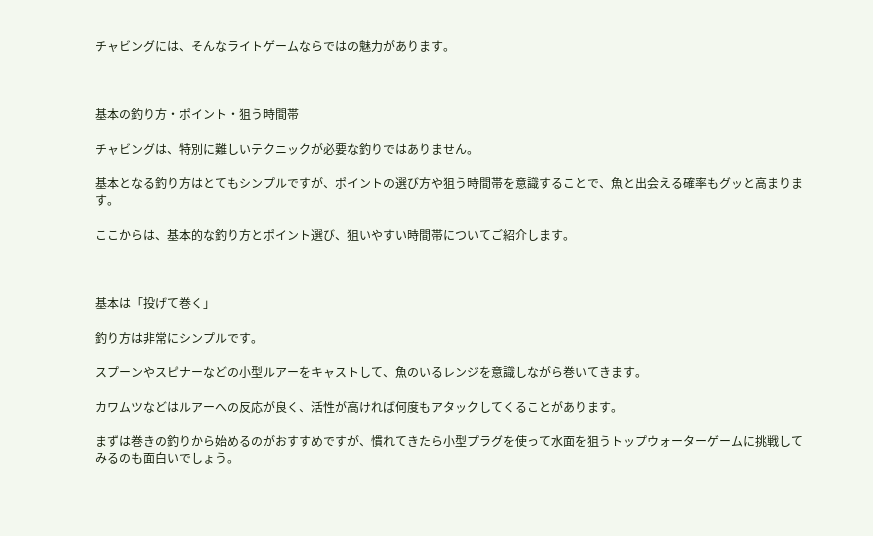チャビングには、そんなライトゲームならではの魅力があります。



基本の釣り方・ポイント・狙う時間帯

チャビングは、特別に難しいテクニックが必要な釣りではありません。

基本となる釣り方はとてもシンプルですが、ポイントの選び方や狙う時間帯を意識することで、魚と出会える確率もグッと高まります。

ここからは、基本的な釣り方とポイント選び、狙いやすい時間帯についてご紹介します。



基本は「投げて巻く」

釣り方は非常にシンプルです。

スプーンやスピナーなどの小型ルアーをキャストして、魚のいるレンジを意識しながら巻いてきます。

カワムツなどはルアーへの反応が良く、活性が高ければ何度もアタックしてくることがあります。

まずは巻きの釣りから始めるのがおすすめですが、慣れてきたら小型プラグを使って水面を狙うトップウォーターゲームに挑戦してみるのも面白いでしょう。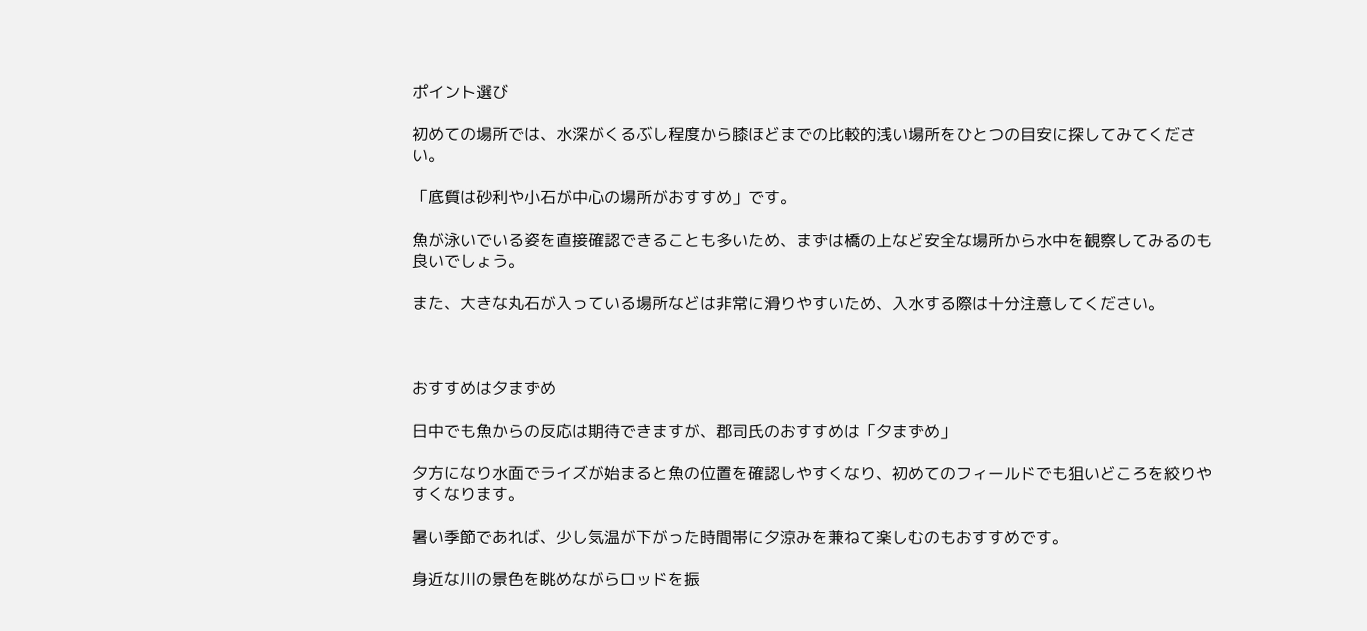ポイント選び

初めての場所では、水深がくるぶし程度から膝ほどまでの比較的浅い場所をひとつの目安に探してみてください。

「底質は砂利や小石が中心の場所がおすすめ」です。

魚が泳いでいる姿を直接確認できることも多いため、まずは橋の上など安全な場所から水中を観察してみるのも良いでしょう。

また、大きな丸石が入っている場所などは非常に滑りやすいため、入水する際は十分注意してください。



おすすめは夕まずめ

日中でも魚からの反応は期待できますが、郡司氏のおすすめは「夕まずめ」

夕方になり水面でライズが始まると魚の位置を確認しやすくなり、初めてのフィールドでも狙いどころを絞りやすくなります。

暑い季節であれば、少し気温が下がった時間帯に夕涼みを兼ねて楽しむのもおすすめです。

身近な川の景色を眺めながらロッドを振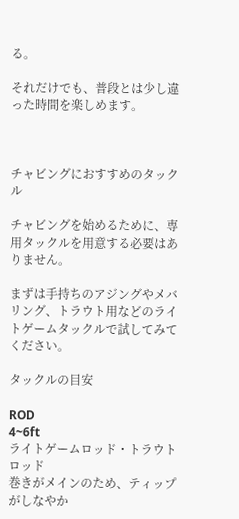る。

それだけでも、普段とは少し違った時間を楽しめます。



チャビングにおすすめのタックル

チャビングを始めるために、専用タックルを用意する必要はありません。

まずは手持ちのアジングやメバリング、トラウト用などのライトゲームタックルで試してみてください。

タックルの目安

ROD
4~6ft
ライトゲームロッド・トラウトロッド
巻きがメインのため、ティップがしなやか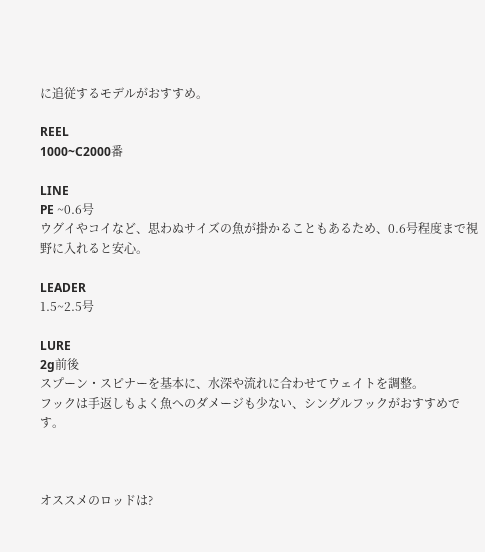に追従するモデルがおすすめ。

REEL
1000~C2000番

LINE
PE ~0.6号
ウグイやコイなど、思わぬサイズの魚が掛かることもあるため、0.6号程度まで視野に入れると安心。

LEADER
1.5~2.5号

LURE
2g前後
スプーン・スピナーを基本に、水深や流れに合わせてウェイトを調整。
フックは手返しもよく魚へのダメージも少ない、シングルフックがおすすめです。



オススメのロッドは?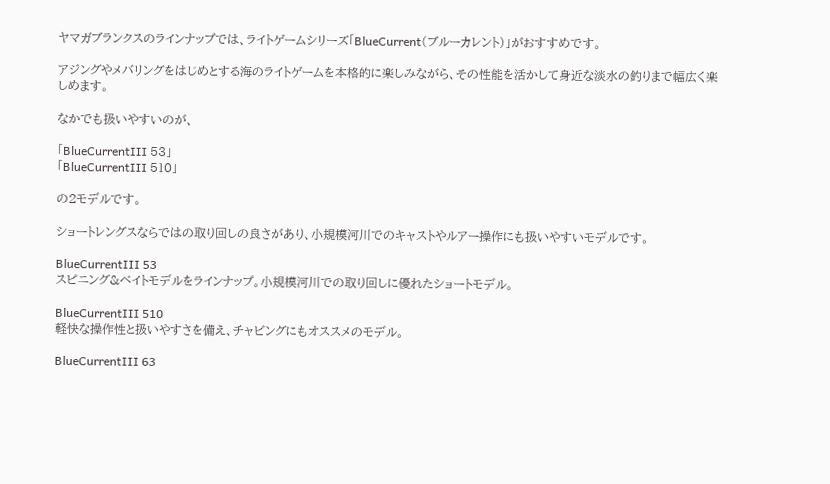ヤマガブランクスのラインナップでは、ライトゲームシリーズ「BlueCurrent(ブルーカレント)」がおすすめです。

アジングやメバリングをはじめとする海のライトゲームを本格的に楽しみながら、その性能を活かして身近な淡水の釣りまで幅広く楽しめます。

なかでも扱いやすいのが、

「BlueCurrentⅢ 53」
「BlueCurrentⅢ 510」

の2モデルです。

ショートレングスならではの取り回しの良さがあり、小規模河川でのキャストやルアー操作にも扱いやすいモデルです。

BlueCurrentⅢ 53
スピニング&ベイトモデルをラインナップ。小規模河川での取り回しに優れたショートモデル。

BlueCurrentⅢ 510
軽快な操作性と扱いやすさを備え、チャビングにもオススメのモデル。

BlueCurrentⅢ 63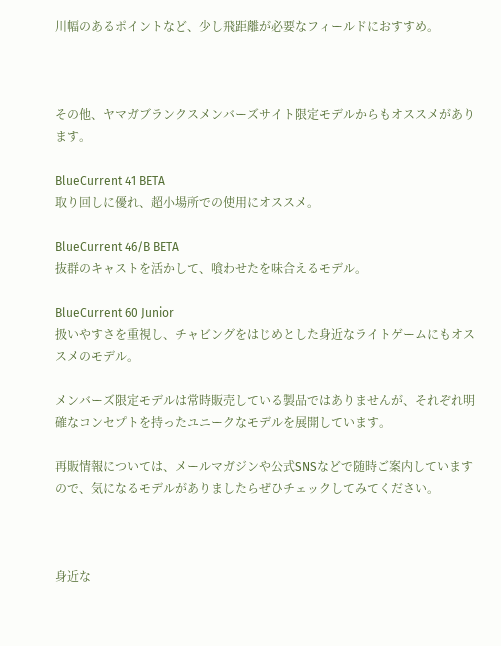川幅のあるポイントなど、少し飛距離が必要なフィールドにおすすめ。



その他、ヤマガブランクスメンバーズサイト限定モデルからもオススメがあります。

BlueCurrent 41 BETA
取り回しに優れ、超小場所での使用にオススメ。

BlueCurrent 46/B BETA
抜群のキャストを活かして、喰わせたを味合えるモデル。

BlueCurrent 60 Junior
扱いやすさを重視し、チャビングをはじめとした身近なライトゲームにもオススメのモデル。

メンバーズ限定モデルは常時販売している製品ではありませんが、それぞれ明確なコンセプトを持ったユニークなモデルを展開しています。

再販情報については、メールマガジンや公式SNSなどで随時ご案内していますので、気になるモデルがありましたらぜひチェックしてみてください。



身近な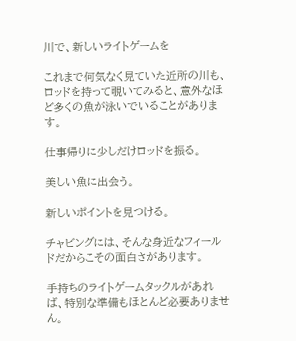川で、新しいライトゲームを

これまで何気なく見ていた近所の川も、ロッドを持って覗いてみると、意外なほど多くの魚が泳いでいることがあります。

仕事帰りに少しだけロッドを振る。

美しい魚に出会う。

新しいポイントを見つける。

チャビングには、そんな身近なフィールドだからこその面白さがあります。

手持ちのライトゲームタックルがあれば、特別な準備もほとんど必要ありません。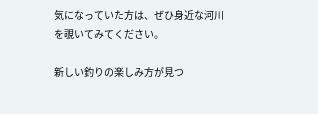気になっていた方は、ぜひ身近な河川を覗いてみてください。

新しい釣りの楽しみ方が見つ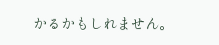かるかもしれません。